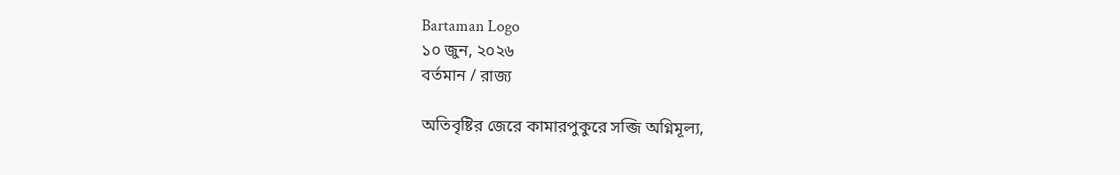Bartaman Logo
১০ জুন, ২০২৬
বর্তমান / রাজ্য

অতিবৃষ্টির জেরে কামারপুকুরে সব্জি অগ্নিমূল্য,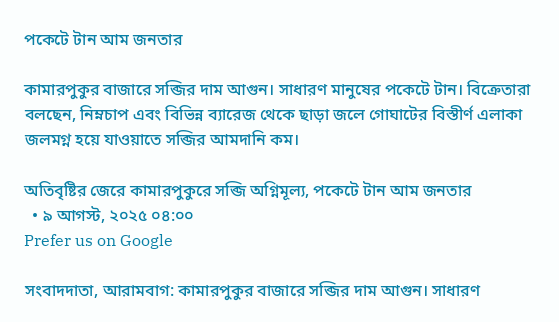পকেটে টান আম জনতার

কামারপুকুর বাজারে সব্জির দাম আগুন। সাধারণ মানুষের পকেটে টান। বিক্রেতারা বলছেন, নিম্নচাপ এবং বিভিন্ন ব্যারেজ থেকে ছাড়া জলে গোঘাটের বিস্তীর্ণ এলাকা জলমগ্ন হয়ে যাওয়াতে সব্জির আমদানি কম।

অতিবৃষ্টির জেরে কামারপুকুরে সব্জি অগ্নিমূল্য, পকেটে টান আম জনতার
  • ৯ আগস্ট, ২০২৫ ০৪:০০
Prefer us on Google

সংবাদদাতা, আরামবাগ: কামারপুকুর বাজারে সব্জির দাম আগুন। সাধারণ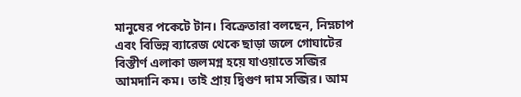মানুষের পকেটে টান। বিক্রেতারা বলছেন, নিম্নচাপ এবং বিভিন্ন ব্যারেজ থেকে ছাড়া জলে গোঘাটের বিস্তীর্ণ এলাকা জলমগ্ন হয়ে যাওয়াতে সব্জির আমদানি কম। তাই প্রায় দ্বিগুণ দাম সব্জির। আম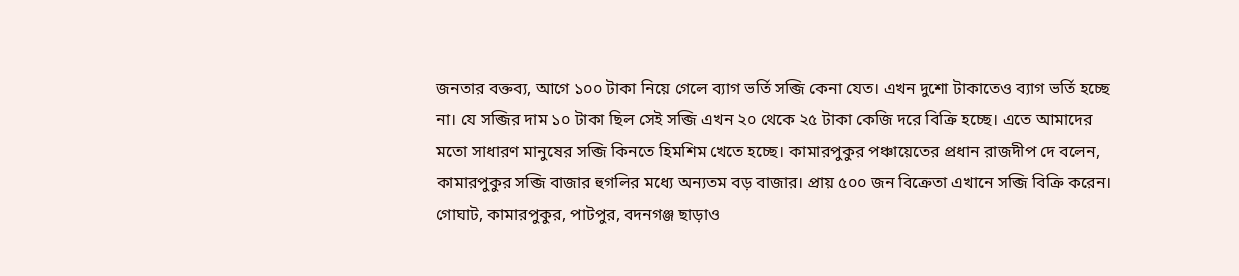জনতার বক্তব্য, আগে ১০০ টাকা নিয়ে গেলে ব্যাগ ভর্তি সব্জি কেনা যেত। এখন দুশো টাকাতেও ব্যাগ ভর্তি হচ্ছে না। যে সব্জির দাম ১০ টাকা ছিল সেই সব্জি এখন ২০ থেকে ২৫ টাকা কেজি দরে বিক্রি হচ্ছে। এতে আমাদের মতো সাধারণ মানুষের সব্জি কিনতে হিমশিম খেতে হচ্ছে। কামারপুকুর পঞ্চায়েতের প্রধান রাজদীপ দে বলেন, কামারপুকুর সব্জি বাজার হুগলির মধ্যে অন্যতম বড় বাজার। প্রায় ৫০০ জন বিক্রেতা এখানে সব্জি বিক্রি করেন। গোঘাট, কামারপুকুর, পাটপুর, বদনগঞ্জ ছাড়াও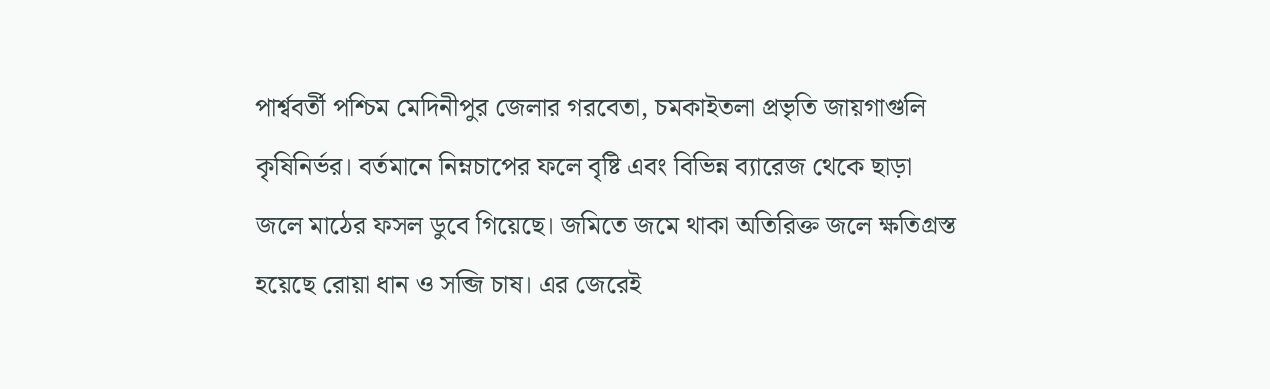পার্শ্ববর্তী পশ্চিম মেদিনীপুর জেলার গরবেতা, চমকাইতলা প্রভৃতি জায়গাগুলি কৃষিনির্ভর। বর্তমানে নিম্নচাপের ফলে বৃষ্টি এবং বিভিন্ন ব্যারেজ থেকে ছাড়া জলে মাঠের ফসল ডুবে গিয়েছে। জমিতে জমে থাকা অতিরিক্ত জলে ক্ষতিগ্রস্ত হয়েছে রোয়া ধান ও সব্জি চাষ। এর জেরেই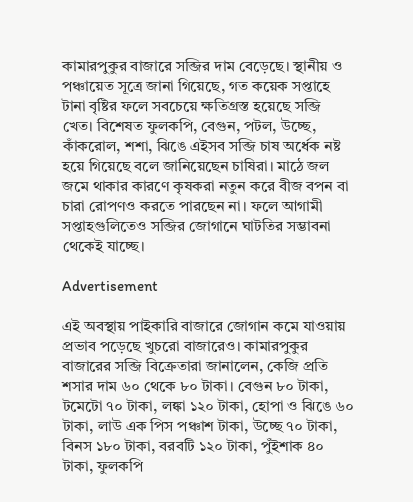কামারপুকুর বাজারে সব্জির দাম বেড়েছে। স্থানীয় ও পঞ্চায়েত সূত্রে জানা গিয়েছে, গত কয়েক সপ্তাহে টানা বৃষ্টির ফলে সবচেয়ে ক্ষতিগ্রস্ত হয়েছে সব্জি খেত। বিশেষত ফুলকপি, বেগুন, পটল, উচ্ছে, কাঁকরোল, শশা, ঝিঙে এইসব সব্জি চাষ অর্ধেক নষ্ট হয়ে গিয়েছে বলে জানিয়েছেন চাষিরা। মাঠে জল জমে থাকার কারণে কৃষকরা নতুন করে বীজ বপন বা চারা রোপণও করতে পারছেন না। ফলে আগামী সপ্তাহগুলিতেও সব্জির জোগানে ঘাটতির সম্ভাবনা থেকেই যাচ্ছে।

Advertisement

এই অবস্থায় পাইকারি বাজারে জোগান কমে যাওয়ায় প্রভাব পড়েছে খুচরো বাজারেও। কামারপুকুর বাজারের সব্জি বিক্রেতারা জানালেন, কেজি প্রতি শসার দাম ৬০ থেকে ৮০ টাকা। বেগুন ৮০ টাকা, টমেটো ৭০ টাকা, লঙ্কা ১২০ টাকা, হোপা ও ঝিঙে ৬০ টাকা, লাউ এক পিস পঞ্চাশ টাকা, উচ্ছে ৭০ টাকা, বিনস ১৮০ টাকা, বরবটি ১২০ টাকা, পুঁইশাক ৪০ টাকা, ফুলকপি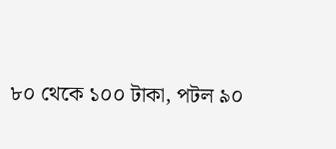৮০ থেকে ১০০ টাকা, পটল ৯০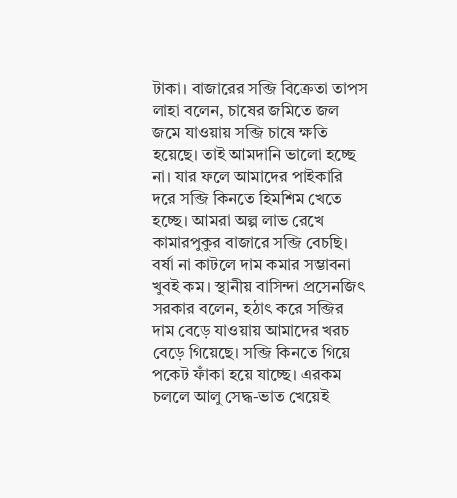টাকা। বাজারের সব্জি বিক্রেতা তাপস লাহা বলেন, চাষের জমিতে জল জমে যাওয়ায় সব্জি চাষে ক্ষতি হয়েছে। তাই আমদানি ভালো হচ্ছে না। যার ফলে আমাদের পাইকারি দরে সব্জি কিনতে হিমশিম খেতে হচ্ছে। আমরা অল্প লাভ রেখে কামারপুকুর বাজারে সব্জি বেচছি। বর্ষা না কাটলে দাম কমার সম্ভাবনা খুবই কম। স্থানীয় বাসিন্দা প্রসেনজিৎ সরকার বলেন, হঠাৎ করে সব্জির দাম বেড়ে যাওয়ায় আমাদের খরচ বেড়ে গিয়েছে। সব্জি কিনতে গিয়ে পকেট ফাঁকা হয়ে যাচ্ছে। এরকম চললে আলু সেদ্ধ-ভাত খেয়েই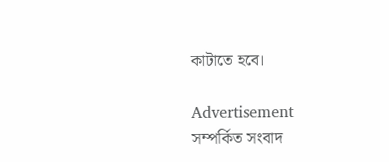কাটাতে হবে।

Advertisement
সম্পর্কিত সংবাদ